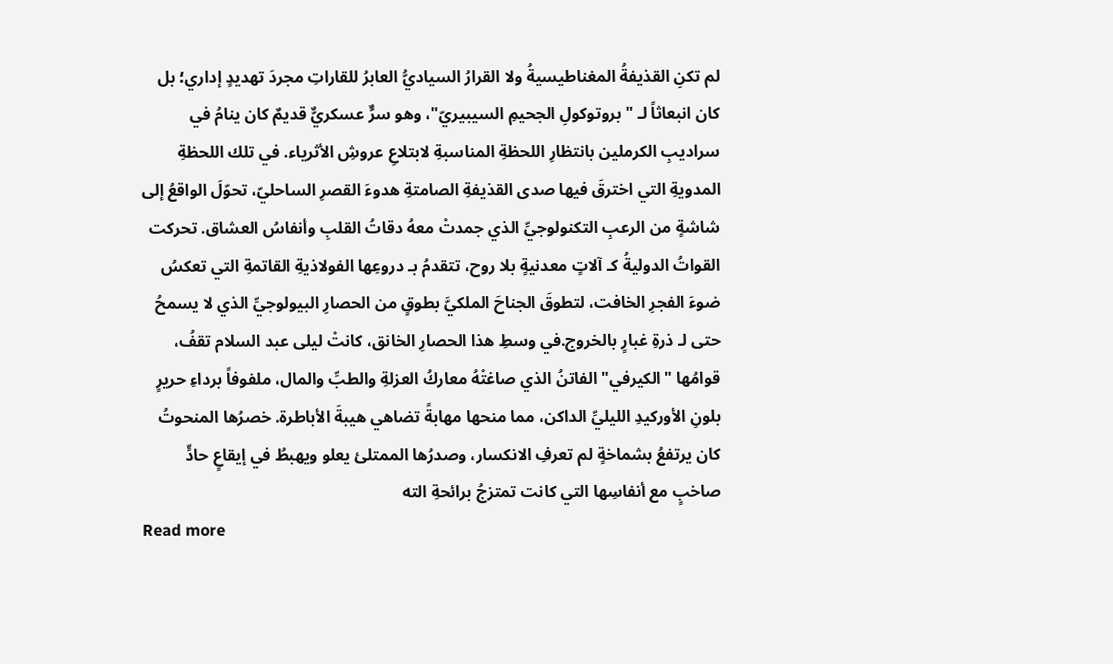لم تكنِ القذيفةُ المغناطيسيةُ ولا القرارُ السياديُّ العابرُ للقاراتِ مجردَ تهديدٍ إداري؛ بل كان انبعاثاً لـ "بروتوكولِ الجحيمِ السيبيريّ"، وهو سرٌّ عسكريٌّ قديمٌ كان ينامُ في سراديبِ الكرملين بانتظارِ اللحظةِ المناسبةِ لابتلاعِ عروشِ الأثرياء. في تلك اللحظةِ المدويةِ التي اخترقَ فيها صدى القذيفةِ الصامتةِ هدوءَ القصرِ الساحليّ، تحوّلَ الواقعُ إلى شاشةٍ من الرعبِ التكنولوجيِّ الذي جمدتْ معهُ دقاتُ القلبِ وأنفاسُ العشاق. تحركت القواتُ الدوليةُ كـ آلاتٍ معدنيةٍ بلا روح، تتقدمُ بـ دروعِها الفولاذيةِ القاتمةِ التي تعكسُ ضوءَ الفجرِ الخافت، لتطوقَ الجناحَ الملكيَّ بطوقٍ من الحصارِ البيولوجيِّ الذي لا يسمحُ حتى لـ ذرةِ غبارٍ بالخروج.في وسطِ هذا الحصارِ الخانق، كانتْ ليلى عبد السلام تقفُ، قوامُها "الكيرفي" الفاتنُ الذي صاغتْهُ معاركُ العزلةِ والطبِّ والمال، ملفوفاً برداءِ حريرٍ بلونِ الأوركيدِ الليليِّ الداكن، مما منحها مهابةً تضاهي هيبةَ الأباطرة. خصرُها المنحوتُ كان يرتفعُ بشماخةٍ لم تعرفِ الانكسار، وصدرُها الممتلئ يعلو ويهبطُ في إيقاعٍ حادٍّ صاخبٍ مع أنفاسِها التي كانت تمتزجُ برائحةِ الته
Read more